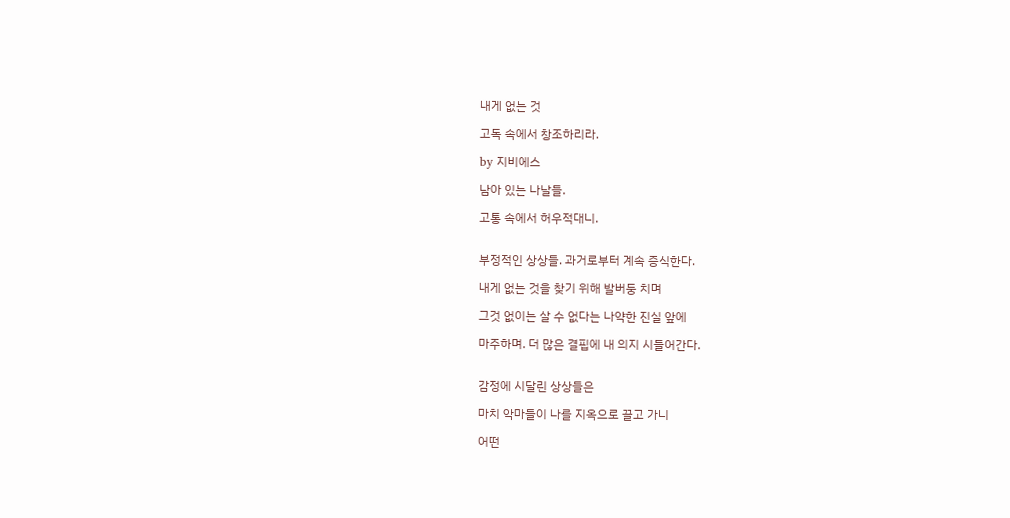내게 없는 것

고독 속에서 창조하리라.

by 지비에스

남아 있는 나날들.

고통 속에서 허우적대니.


부정적인 상상들. 과거로부터 계속 증식한다.

내게 없는 것을 찾기 위해 발버둥 치며

그것 없이는 살 수 없다는 나약한 진실 앞에

마주하며. 더 많은 결핍에 내 의지 시들어간다.


감정에 시달린 상상들은

마치 악마들이 나를 지옥으로 끌고 가니

어떤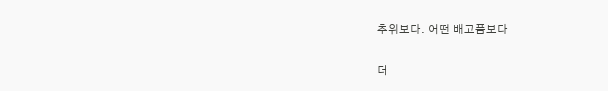추위보다. 어떤 배고픔보다

더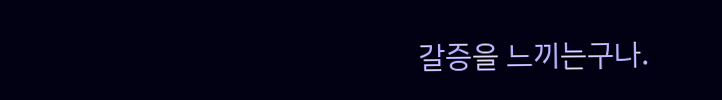갈증을 느끼는구나.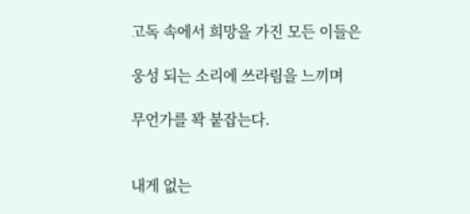고독 속에서 희망을 가진 모든 이들은

웅성 되는 소리에 쓰라림을 느끼며

무언가를 꽉 붙잡는다.


내게 없는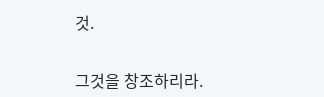것.


그것을 창조하리라.